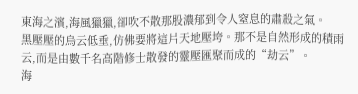東海之濱,海風獵獵,卻吹不散那股濃郁到令人窒息的肅殺之氣。
黑壓壓的烏云低垂,仿佛要將這片天地壓垮。那不是自然形成的積雨云,而是由數千名高階修士散發的靈壓匯聚而成的“劫云”。
海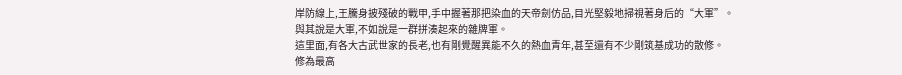岸防線上,王騰身披殘破的戰甲,手中握著那把染血的天帝劍仿品,目光堅毅地掃視著身后的“大軍”。
與其說是大軍,不如說是一群拼湊起來的雜牌軍。
這里面,有各大古武世家的長老,也有剛覺醒異能不久的熱血青年,甚至還有不少剛筑基成功的散修。
修為最高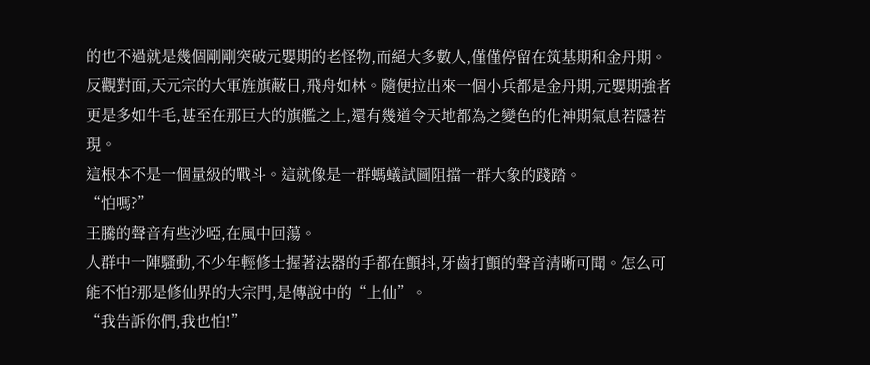的也不過就是幾個剛剛突破元嬰期的老怪物,而絕大多數人,僅僅停留在筑基期和金丹期。
反觀對面,天元宗的大軍旌旗蔽日,飛舟如林。隨便拉出來一個小兵都是金丹期,元嬰期強者更是多如牛毛,甚至在那巨大的旗艦之上,還有幾道令天地都為之變色的化神期氣息若隱若現。
這根本不是一個量級的戰斗。這就像是一群螞蟻試圖阻擋一群大象的踐踏。
“怕嗎?”
王騰的聲音有些沙啞,在風中回蕩。
人群中一陣騷動,不少年輕修士握著法器的手都在顫抖,牙齒打顫的聲音清晰可聞。怎么可能不怕?那是修仙界的大宗門,是傳說中的“上仙”。
“我告訴你們,我也怕!”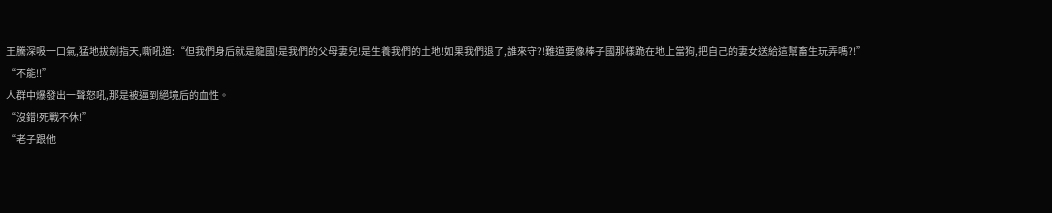王騰深吸一口氣,猛地拔劍指天,嘶吼道:“但我們身后就是龍國!是我們的父母妻兒!是生養我們的土地!如果我們退了,誰來守?!難道要像棒子國那樣跪在地上當狗,把自己的妻女送給這幫畜生玩弄嗎?!”
“不能!!”
人群中爆發出一聲怒吼,那是被逼到絕境后的血性。
“沒錯!死戰不休!”
“老子跟他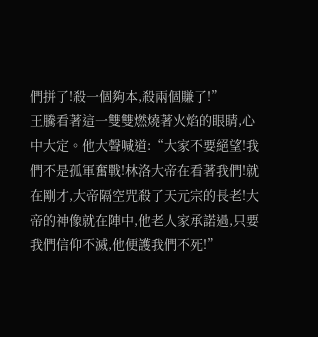們拼了!殺一個夠本,殺兩個賺了!”
王騰看著這一雙雙燃燒著火焰的眼睛,心中大定。他大聲喊道:“大家不要絕望!我們不是孤軍奮戰!林洛大帝在看著我們!就在剛才,大帝隔空咒殺了天元宗的長老!大帝的神像就在陣中,他老人家承諾過,只要我們信仰不滅,他便護我們不死!”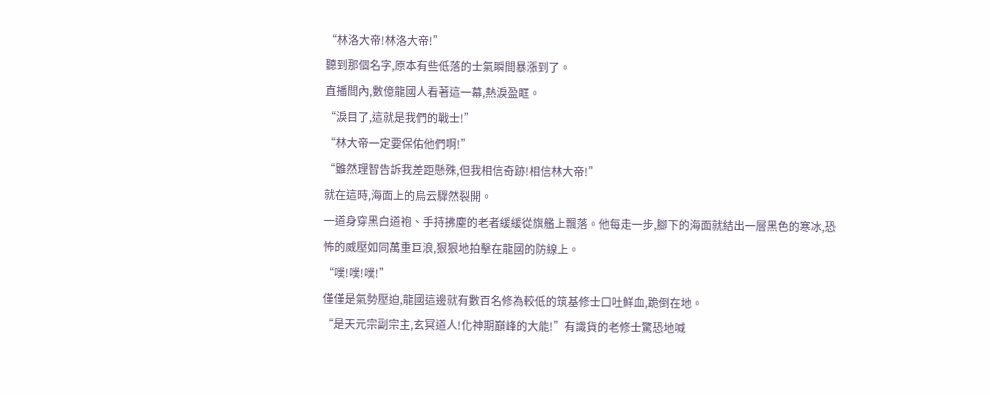“林洛大帝!林洛大帝!”
聽到那個名字,原本有些低落的士氣瞬間暴漲到了。
直播間內,數億龍國人看著這一幕,熱淚盈眶。
“淚目了,這就是我們的戰士!”
“林大帝一定要保佑他們啊!”
“雖然理智告訴我差距懸殊,但我相信奇跡!相信林大帝!”
就在這時,海面上的烏云驟然裂開。
一道身穿黑白道袍、手持拂塵的老者緩緩從旗艦上飄落。他每走一步,腳下的海面就結出一層黑色的寒冰,恐怖的威壓如同萬重巨浪,狠狠地拍擊在龍國的防線上。
“噗!噗!噗!”
僅僅是氣勢壓迫,龍國這邊就有數百名修為較低的筑基修士口吐鮮血,跪倒在地。
“是天元宗副宗主,玄冥道人!化神期巔峰的大能!”有識貨的老修士驚恐地喊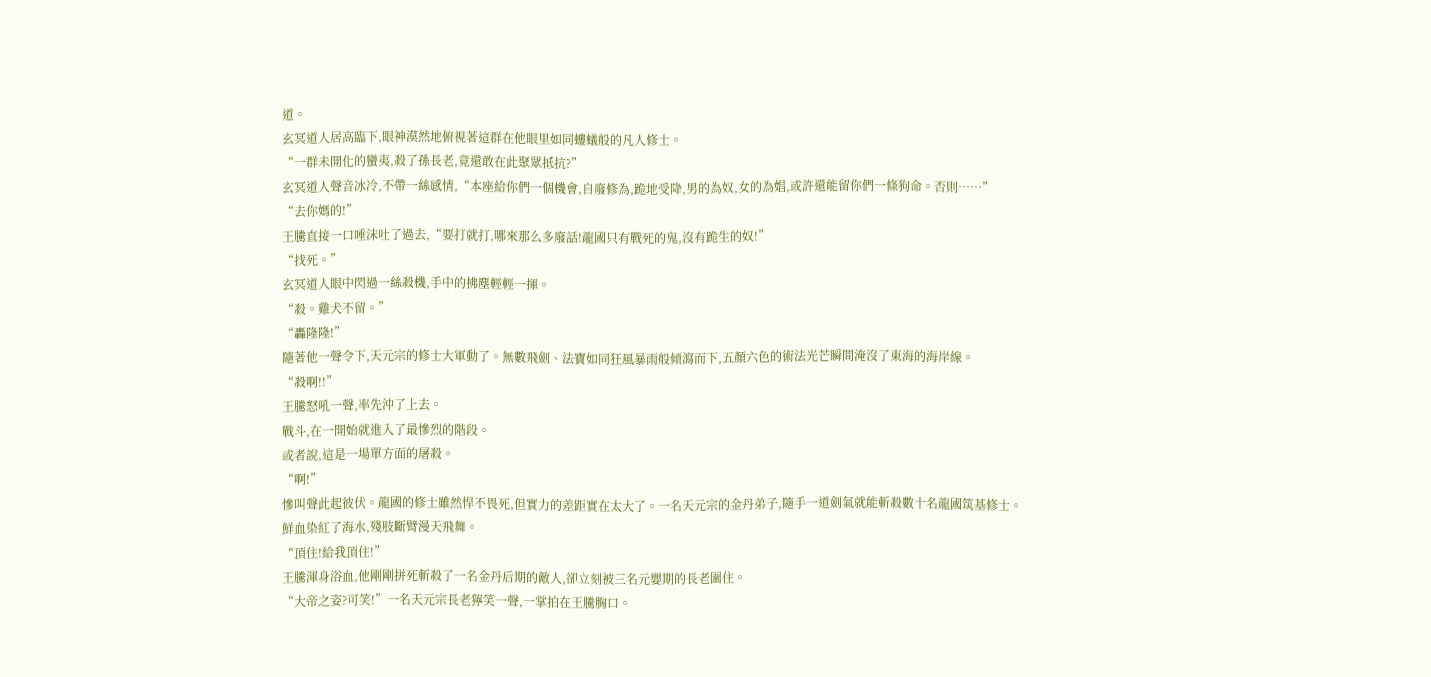道。
玄冥道人居高臨下,眼神漠然地俯視著這群在他眼里如同螻蟻般的凡人修士。
“一群未開化的蠻夷,殺了孫長老,竟還敢在此聚眾抵抗?”
玄冥道人聲音冰冷,不帶一絲感情,“本座給你們一個機會,自廢修為,跪地受降,男的為奴,女的為娼,或許還能留你們一條狗命。否則……”
“去你媽的!”
王騰直接一口唾沫吐了過去,“要打就打,哪來那么多廢話!龍國只有戰死的鬼,沒有跪生的奴!”
“找死。”
玄冥道人眼中閃過一絲殺機,手中的拂塵輕輕一揮。
“殺。雞犬不留。”
“轟隆隆!”
隨著他一聲令下,天元宗的修士大軍動了。無數飛劍、法寶如同狂風暴雨般傾瀉而下,五顏六色的術法光芒瞬間淹沒了東海的海岸線。
“殺啊!!”
王騰怒吼一聲,率先沖了上去。
戰斗,在一開始就進入了最慘烈的階段。
或者說,這是一場單方面的屠殺。
“啊!”
慘叫聲此起彼伏。龍國的修士雖然悍不畏死,但實力的差距實在太大了。一名天元宗的金丹弟子,隨手一道劍氣就能斬殺數十名龍國筑基修士。
鮮血染紅了海水,殘肢斷臂漫天飛舞。
“頂住!給我頂住!”
王騰渾身浴血,他剛剛拼死斬殺了一名金丹后期的敵人,卻立刻被三名元嬰期的長老圍住。
“大帝之姿?可笑!”一名天元宗長老獰笑一聲,一掌拍在王騰胸口。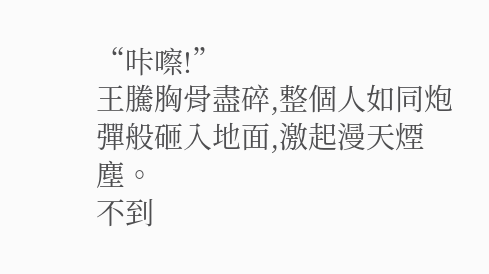“咔嚓!”
王騰胸骨盡碎,整個人如同炮彈般砸入地面,激起漫天煙塵。
不到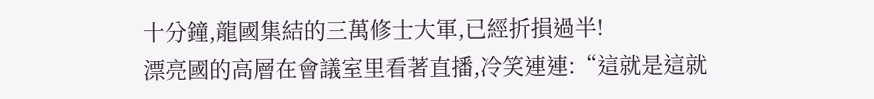十分鐘,龍國集結的三萬修士大軍,已經折損過半!
漂亮國的高層在會議室里看著直播,冷笑連連:“這就是這就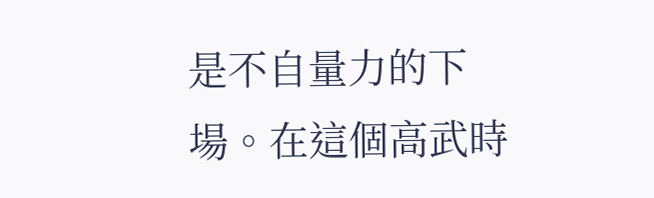是不自量力的下場。在這個高武時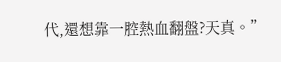代,還想靠一腔熱血翻盤?天真。”